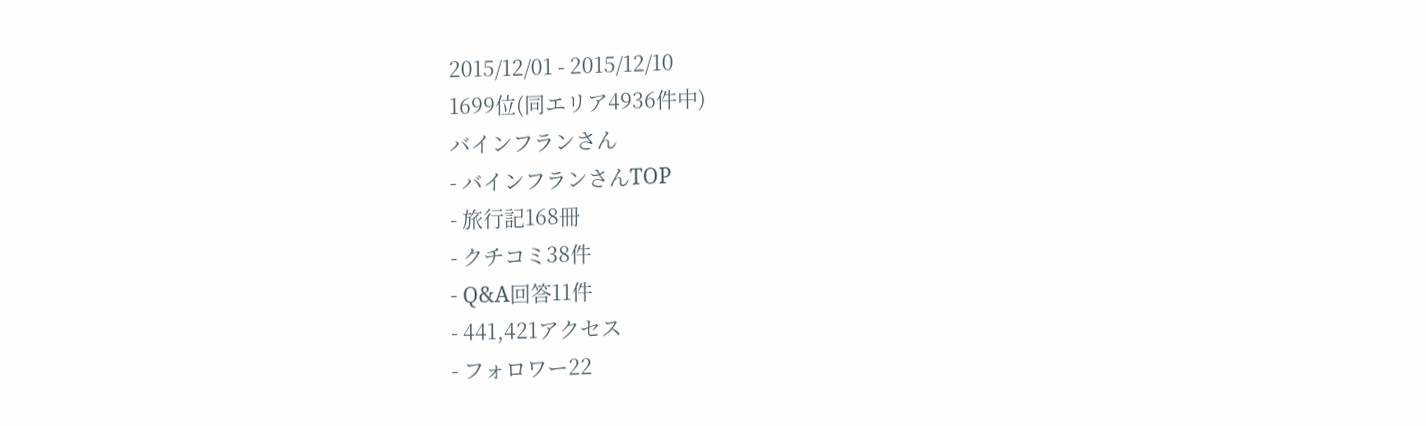2015/12/01 - 2015/12/10
1699位(同エリア4936件中)
バインフランさん
- バインフランさんTOP
- 旅行記168冊
- クチコミ38件
- Q&A回答11件
- 441,421アクセス
- フォロワー22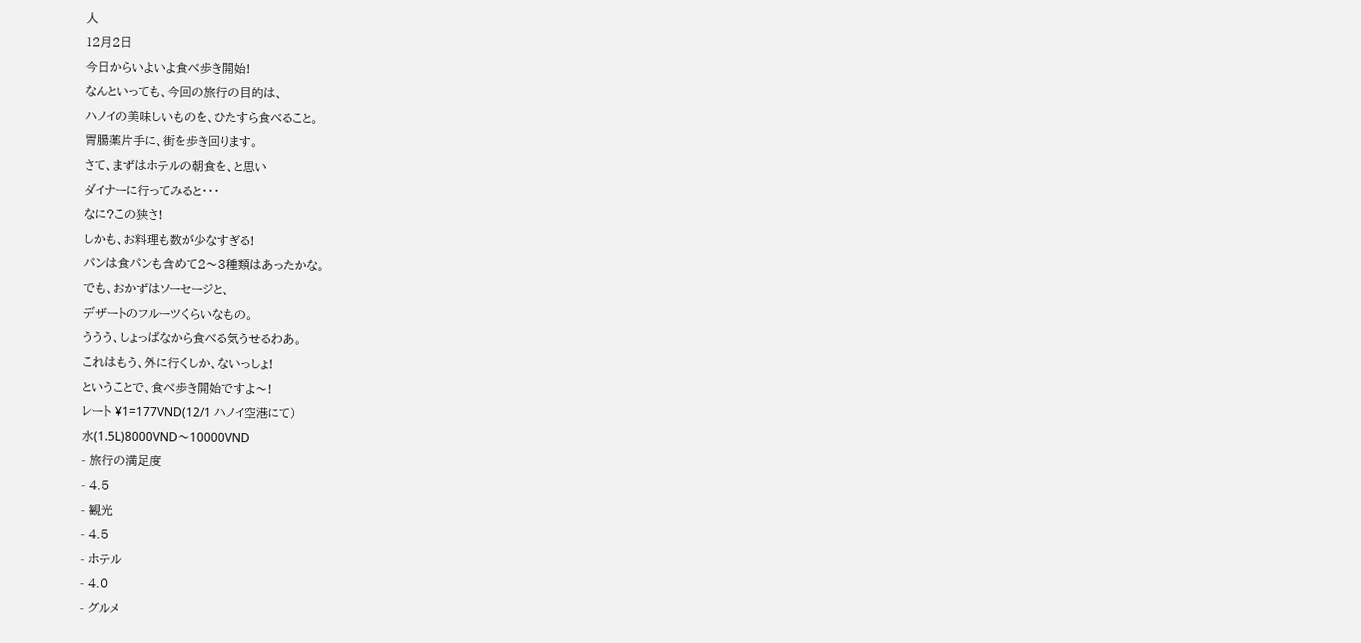人
12月2日
今日からいよいよ食べ歩き開始!
なんといっても、今回の旅行の目的は、
ハノイの美味しいものを、ひたすら食べること。
胃腸薬片手に、街を歩き回ります。
さて、まずはホテルの朝食を、と思い
ダイナーに行ってみると・・・
なに?この狭さ!
しかも、お料理も数が少なすぎる!
パンは食パンも含めて2〜3種類はあったかな。
でも、おかずはソーセージと、
デザートのフルーツくらいなもの。
ううう、しょっぱなから食べる気うせるわあ。
これはもう、外に行くしか、ないっしょ!
ということで、食べ歩き開始ですよ〜!
レート ¥1=177VND(12/1 ハノイ空港にて)
水(1.5L)8000VND〜10000VND
- 旅行の満足度
- 4.5
- 観光
- 4.5
- ホテル
- 4.0
- グルメ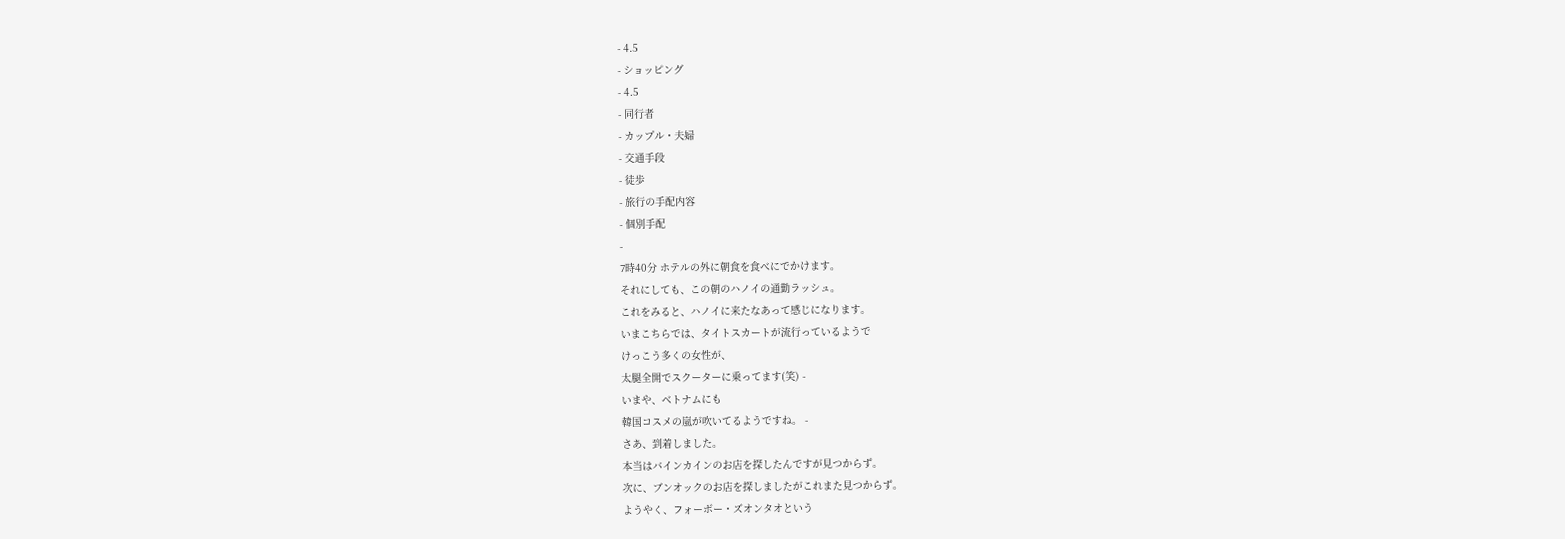- 4.5
- ショッピング
- 4.5
- 同行者
- カップル・夫婦
- 交通手段
- 徒歩
- 旅行の手配内容
- 個別手配
-
7時40分 ホテルの外に朝食を食べにでかけます。
それにしても、この朝のハノイの通勤ラッシュ。
これをみると、ハノイに来たなあって感じになります。
いまこちらでは、タイトスカートが流行っているようで
けっこう多くの女性が、
太腿全開でスクーターに乗ってます(笑) -
いまや、ベトナムにも
韓国コスメの嵐が吹いてるようですね。 -
さあ、到着しました。
本当はバインカインのお店を探したんですが見つからず。
次に、ブンオックのお店を探しましたがこれまた見つからず。
ようやく、フォーボー・ズオンタオという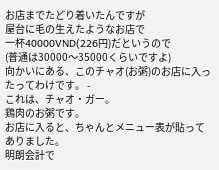お店までたどり着いたんですが
屋台に毛の生えたようなお店で
一杯40000VND(226円)だというので
(普通は30000〜35000くらいですよ)
向かいにある、このチャオ(お粥)のお店に入ったってわけです。 -
これは、チャオ・ガー。
鶏肉のお粥です。
お店に入ると、ちゃんとメニュー表が貼ってありました。
明朗会計で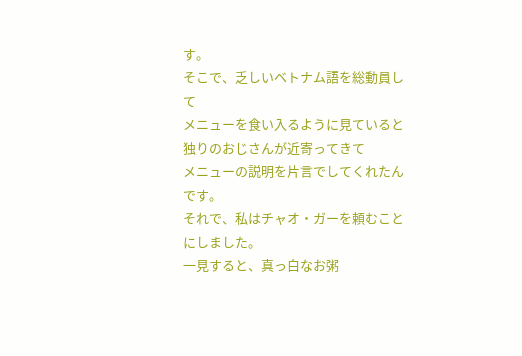す。
そこで、乏しいベトナム語を総動員して
メニューを食い入るように見ていると
独りのおじさんが近寄ってきて
メニューの説明を片言でしてくれたんです。
それで、私はチャオ・ガーを頼むことにしました。
一見すると、真っ白なお粥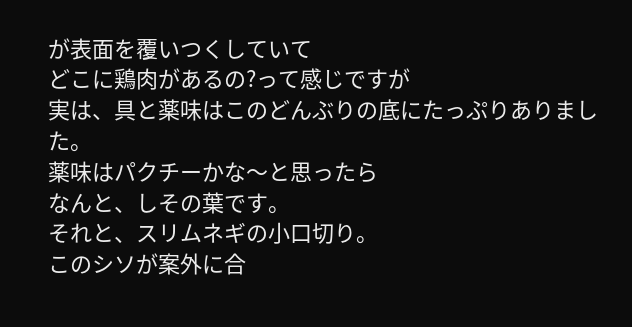が表面を覆いつくしていて
どこに鶏肉があるの?って感じですが
実は、具と薬味はこのどんぶりの底にたっぷりありました。
薬味はパクチーかな〜と思ったら
なんと、しその葉です。
それと、スリムネギの小口切り。
このシソが案外に合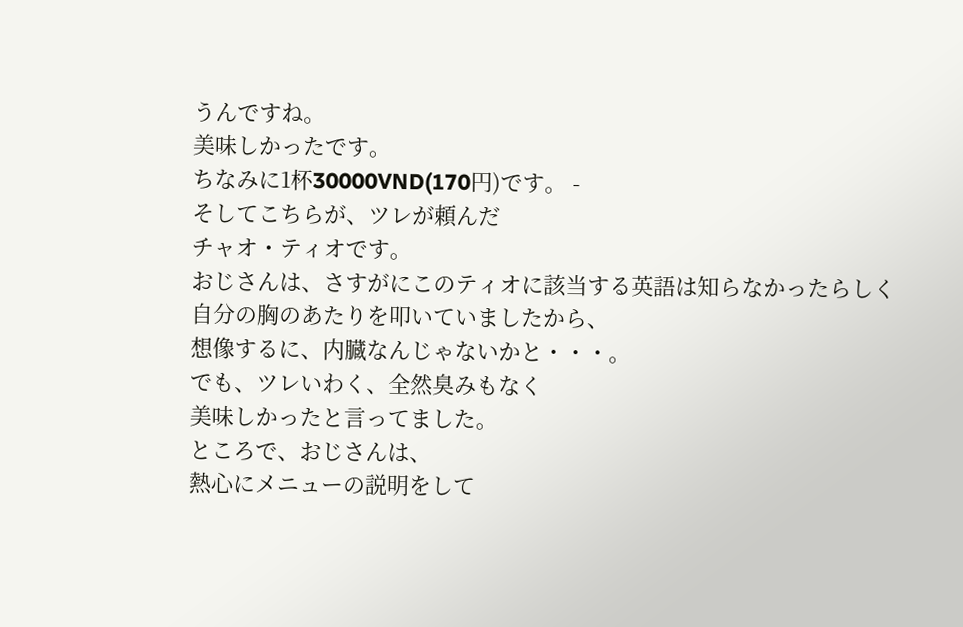うんですね。
美味しかったです。
ちなみに1杯30000VND(170円)です。 -
そしてこちらが、ツレが頼んだ
チャオ・ティオです。
おじさんは、さすがにこのティオに該当する英語は知らなかったらしく
自分の胸のあたりを叩いていましたから、
想像するに、内臓なんじゃないかと・・・。
でも、ツレいわく、全然臭みもなく
美味しかったと言ってました。
ところで、おじさんは、
熱心にメニューの説明をして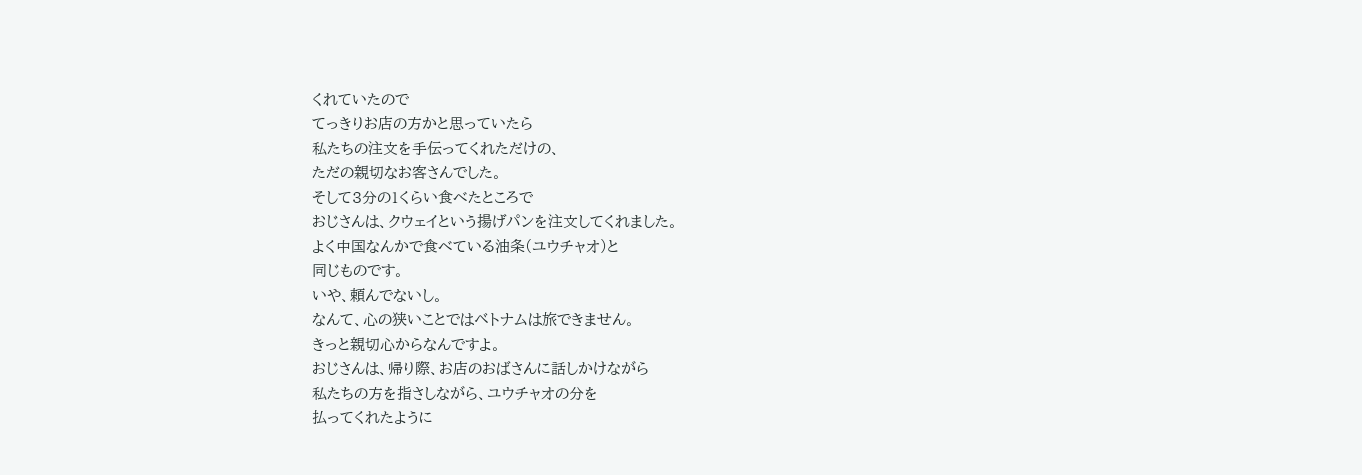くれていたので
てっきりお店の方かと思っていたら
私たちの注文を手伝ってくれただけの、
ただの親切なお客さんでした。
そして3分の1くらい食べたところで
おじさんは、クウェイという揚げパンを注文してくれました。
よく中国なんかで食べている油条(ユウチャオ)と
同じものです。
いや、頼んでないし。
なんて、心の狭いことではベトナムは旅できません。
きっと親切心からなんですよ。
おじさんは、帰り際、お店のおばさんに話しかけながら
私たちの方を指さしながら、ユウチャオの分を
払ってくれたように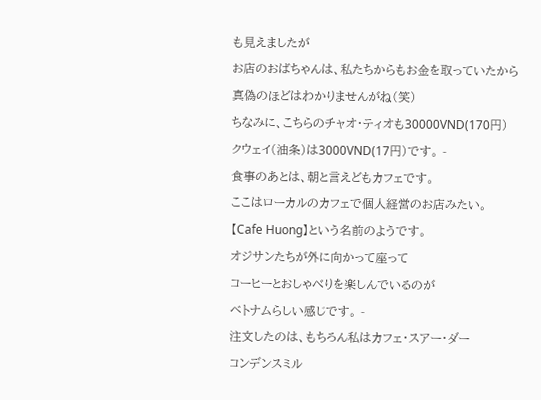も見えましたが
お店のおばちゃんは、私たちからもお金を取っていたから
真偽のほどはわかりませんがね(笑)
ちなみに、こちらのチャオ・ティオも30000VND(170円)
クウェイ(油条)は3000VND(17円)です。 -
食事のあとは、朝と言えどもカフェです。
ここはローカルのカフェで個人経営のお店みたい。
【Cafe Huong】という名前のようです。
オジサンたちが外に向かって座って
コーヒーとおしゃべりを楽しんでいるのが
ベトナムらしい感じです。 -
注文したのは、もちろん私はカフェ・スアー・ダー
コンデンスミル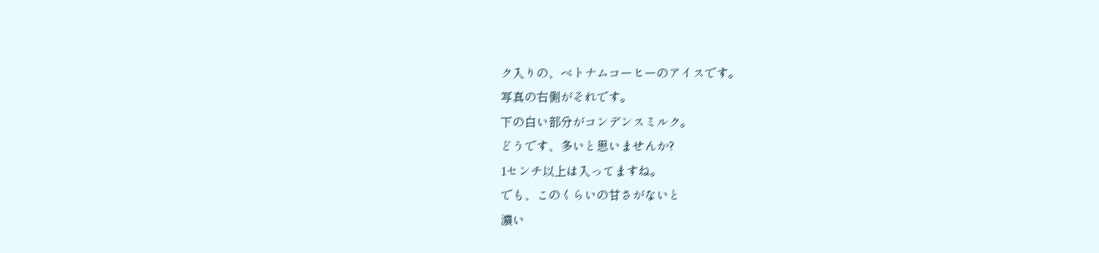ク入りの、ベトナムコーヒーのアイスです。
写真の右側がそれです。
下の白い部分がコンデンスミルク。
どうです、多いと思いませんか?
1センチ以上は入ってますね。
でも、このくらいの甘さがないと
濃い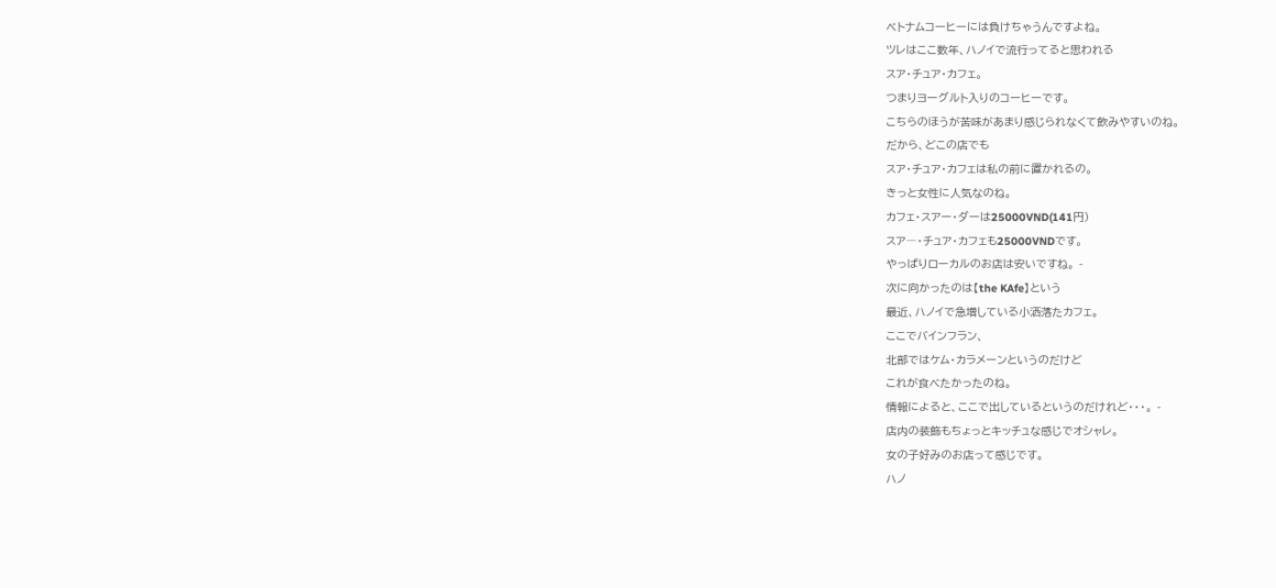ベトナムコーヒーには負けちゃうんですよね。
ツレはここ数年、ハノイで流行ってると思われる
スア・チュア・カフェ。
つまりヨーグルト入りのコーヒーです。
こちらのほうが苦味があまり感じられなくて飲みやすいのね。
だから、どこの店でも
スア・チュア・カフェは私の前に置かれるの。
きっと女性に人気なのね。
カフェ・スアー・ダーは25000VND(141円)
スア―・チュア・カフェも25000VNDです。
やっぱりローカルのお店は安いですね。 -
次に向かったのは【the KAfe】という
最近、ハノイで急増している小洒落たカフェ。
ここでバインフラン、
北部ではケム・カラメーンというのだけど
これが食べたかったのね。
情報によると、ここで出しているというのだけれど・・・。 -
店内の装飾もちょっとキッチュな感じでオシャレ。
女の子好みのお店って感じです。
ハノ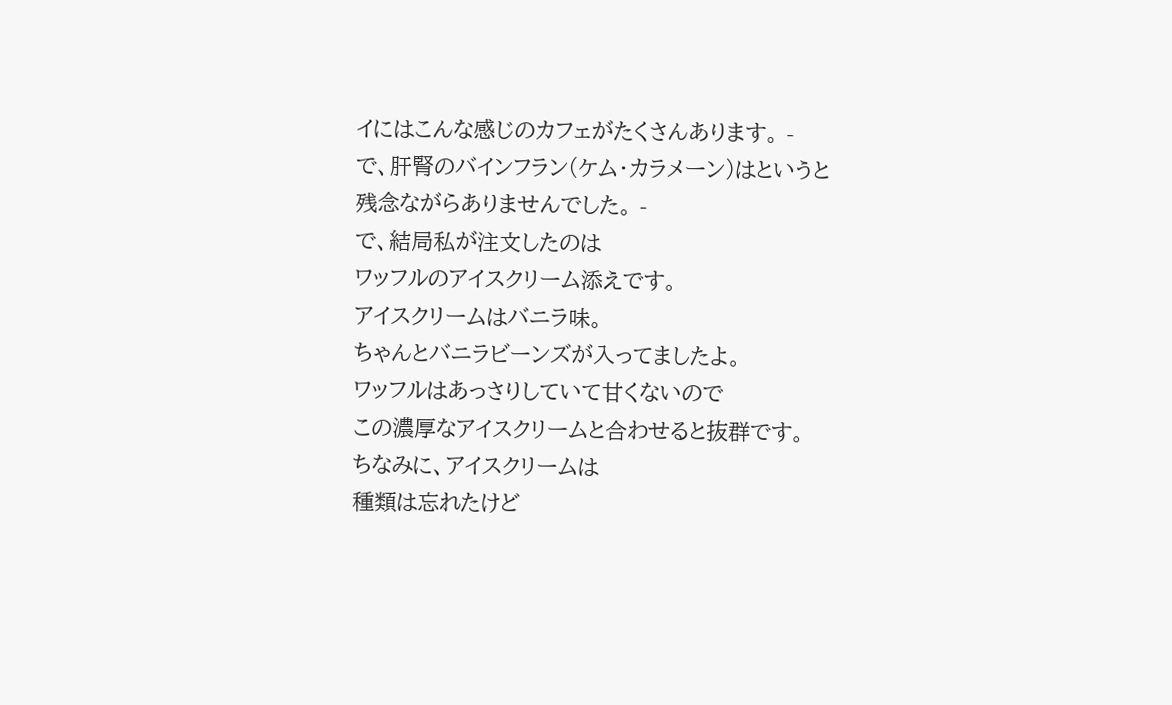イにはこんな感じのカフェがたくさんあります。 -
で、肝腎のバインフラン(ケム・カラメーン)はというと
残念ながらありませんでした。 -
で、結局私が注文したのは
ワッフルのアイスクリーム添えです。
アイスクリームはバニラ味。
ちゃんとバニラビーンズが入ってましたよ。
ワッフルはあっさりしていて甘くないので
この濃厚なアイスクリームと合わせると抜群です。
ちなみに、アイスクリームは
種類は忘れたけど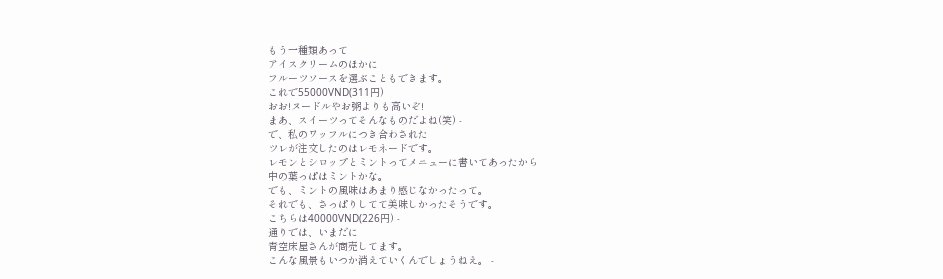もう一種類あって
アイスクリームのほかに
フルーツソースを選ぶこともできます。
これで55000VND(311円)
おお!ヌードルやお粥よりも高いぞ!
まあ、スイーツってそんなものだよね(笑) -
で、私のワッフルにつき合わされた
ツレが注文したのはレモネードです。
レモンとシロップとミントってメニューに書いてあったから
中の葉っぱはミントかな。
でも、ミントの風味はあまり感じなかったって。
それでも、さっぱりしてて美味しかったそうです。
こちらは40000VND(226円) -
通りでは、いまだに
青空床屋さんが商売してます。
こんな風景もいつか消えていくんでしょうねえ。 -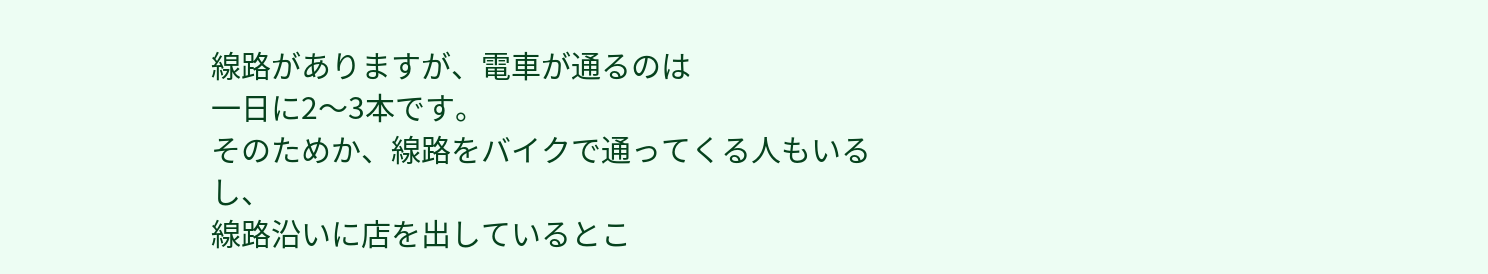線路がありますが、電車が通るのは
一日に2〜3本です。
そのためか、線路をバイクで通ってくる人もいるし、
線路沿いに店を出しているとこ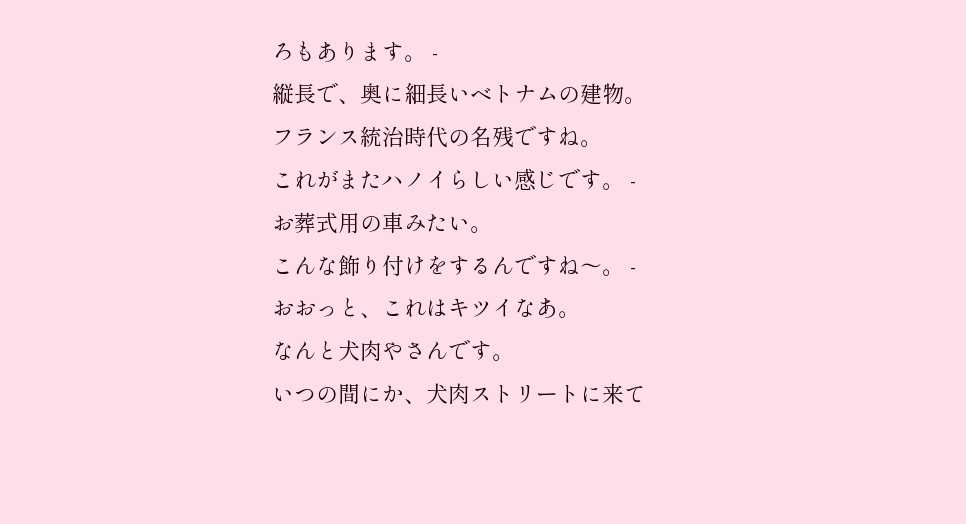ろもあります。 -
縦長で、奥に細長いベトナムの建物。
フランス統治時代の名残ですね。
これがまたハノイらしい感じです。 -
お葬式用の車みたい。
こんな飾り付けをするんですね〜。 -
おおっと、これはキツイなあ。
なんと犬肉やさんです。
いつの間にか、犬肉ストリートに来て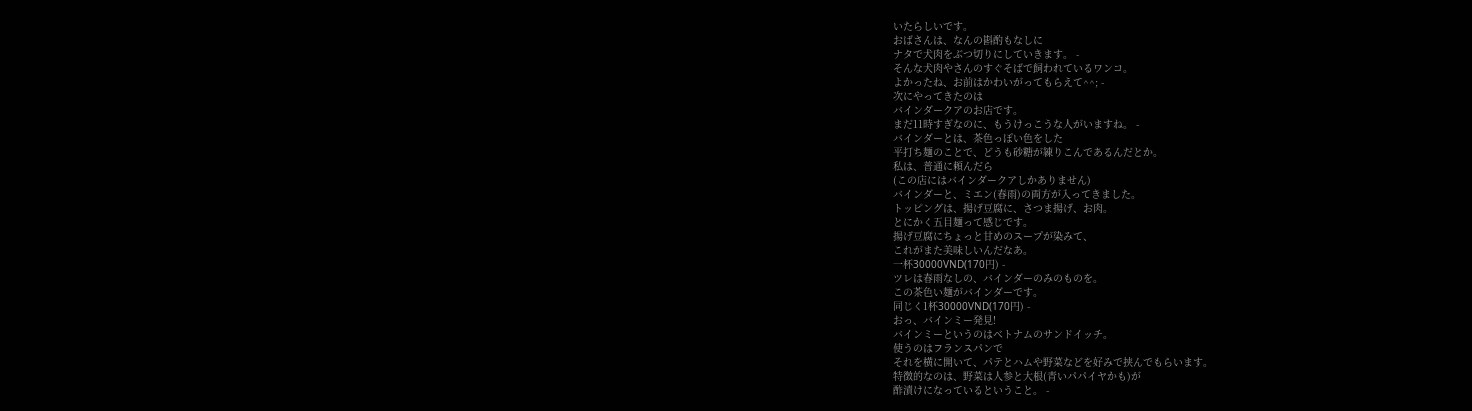いたらしいです。
おばさんは、なんの斟酌もなしに
ナタで犬肉をぶつ切りにしていきます。 -
そんな犬肉やさんのすぐそばで飼われているワンコ。
よかったね、お前はかわいがってもらえて^^; -
次にやってきたのは
バインダークアのお店です。
まだ11時すぎなのに、もうけっこうな人がいますね。 -
バインダーとは、茶色っぽい色をした
平打ち麺のことで、どうも砂糖が練りこんであるんだとか。
私は、普通に頼んだら
(この店にはバインダークアしかありません)
バインダーと、ミエン(春雨)の両方が入ってきました。
トッピングは、揚げ豆腐に、さつま揚げ、お肉。
とにかく五目麺って感じです。
揚げ豆腐にちょっと甘めのスープが染みて、
これがまた美味しいんだなあ。
一杯30000VND(170円) -
ツレは春雨なしの、バインダーのみのものを。
この茶色い麺がバインダーです。
同じく1杯30000VND(170円) -
おっ、バインミー発見!
バインミーというのはベトナムのサンドイッチ。
使うのはフランスパンで
それを横に開いて、パテとハムや野菜などを好みで挟んでもらいます。
特徴的なのは、野菜は人参と大根(青いパパイヤかも)が
酢漬けになっているということ。 -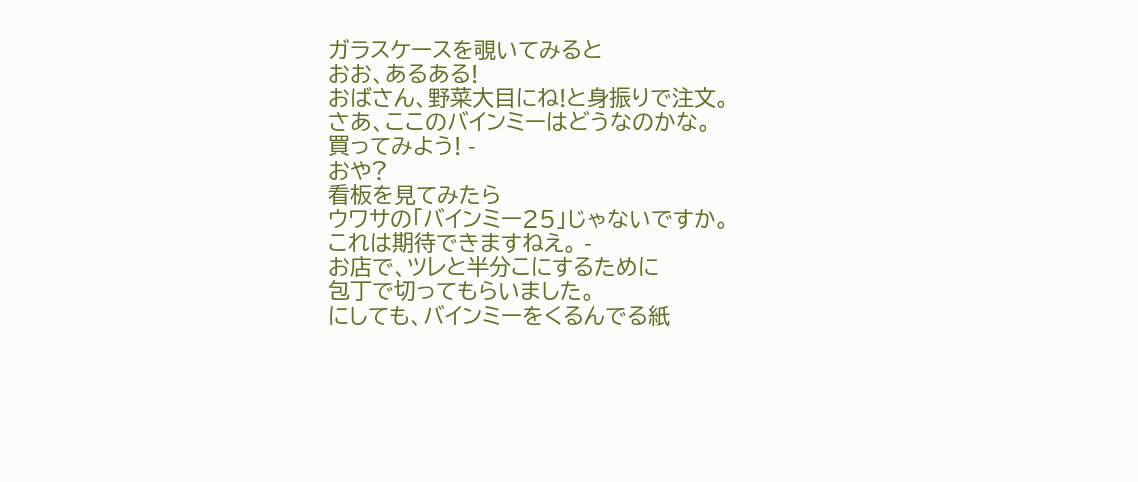ガラスケースを覗いてみると
おお、あるある!
おばさん、野菜大目にね!と身振りで注文。
さあ、ここのバインミーはどうなのかな。
買ってみよう! -
おや?
看板を見てみたら
ウワサの「バインミー25」じゃないですか。
これは期待できますねえ。 -
お店で、ツレと半分こにするために
包丁で切ってもらいました。
にしても、バインミーをくるんでる紙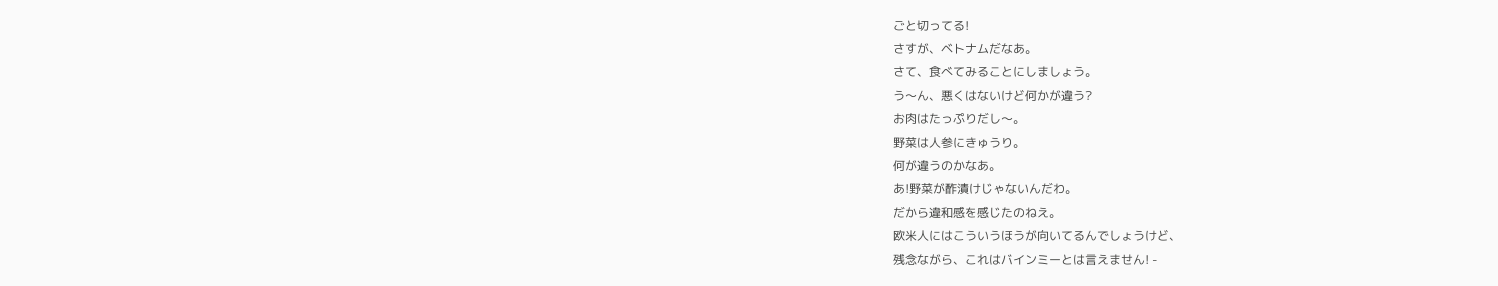ごと切ってる!
さすが、ベトナムだなあ。
さて、食べてみることにしましょう。
う〜ん、悪くはないけど何かが違う?
お肉はたっぷりだし〜。
野菜は人参にきゅうり。
何が違うのかなあ。
あ!野菜が酢漬けじゃないんだわ。
だから違和感を感じたのねえ。
欧米人にはこういうほうが向いてるんでしょうけど、
残念ながら、これはバインミーとは言えません! -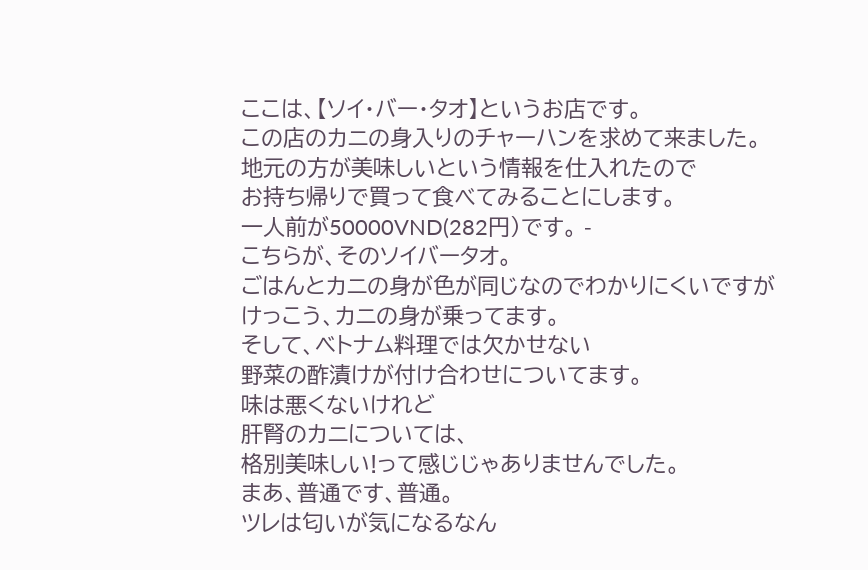ここは、【ソイ・バー・タオ】というお店です。
この店のカニの身入りのチャーハンを求めて来ました。
地元の方が美味しいという情報を仕入れたので
お持ち帰りで買って食べてみることにします。
一人前が50000VND(282円)です。 -
こちらが、そのソイバータオ。
ごはんとカニの身が色が同じなのでわかりにくいですが
けっこう、カニの身が乗ってます。
そして、ベトナム料理では欠かせない
野菜の酢漬けが付け合わせについてます。
味は悪くないけれど
肝腎のカニについては、
格別美味しい!って感じじゃありませんでした。
まあ、普通です、普通。
ツレは匂いが気になるなん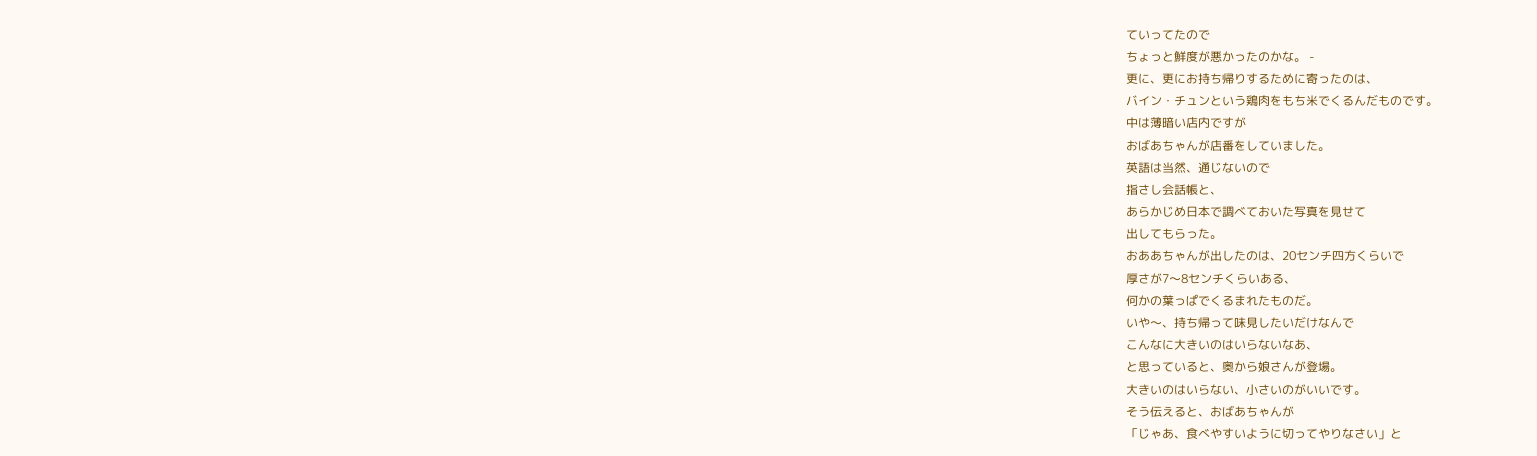ていってたので
ちょっと鮮度が悪かったのかな。 -
更に、更にお持ち帰りするために寄ったのは、
バイン・チュンという鶏肉をもち米でくるんだものです。
中は薄暗い店内ですが
おばあちゃんが店番をしていました。
英語は当然、通じないので
指さし会話帳と、
あらかじめ日本で調べておいた写真を見せて
出してもらった。
おああちゃんが出したのは、20センチ四方くらいで
厚さが7〜8センチくらいある、
何かの葉っぱでくるまれたものだ。
いや〜、持ち帰って味見したいだけなんで
こんなに大きいのはいらないなあ、
と思っていると、奥から娘さんが登場。
大きいのはいらない、小さいのがいいです。
そう伝えると、おばあちゃんが
「じゃあ、食べやすいように切ってやりなさい」と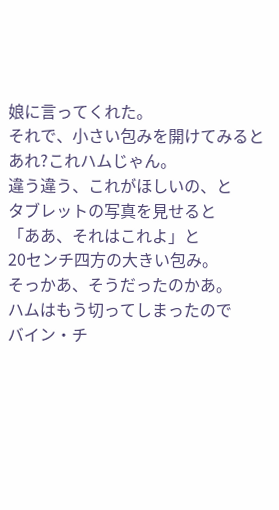娘に言ってくれた。
それで、小さい包みを開けてみると
あれ?これハムじゃん。
違う違う、これがほしいの、と
タブレットの写真を見せると
「ああ、それはこれよ」と
20センチ四方の大きい包み。
そっかあ、そうだったのかあ。
ハムはもう切ってしまったので
バイン・チ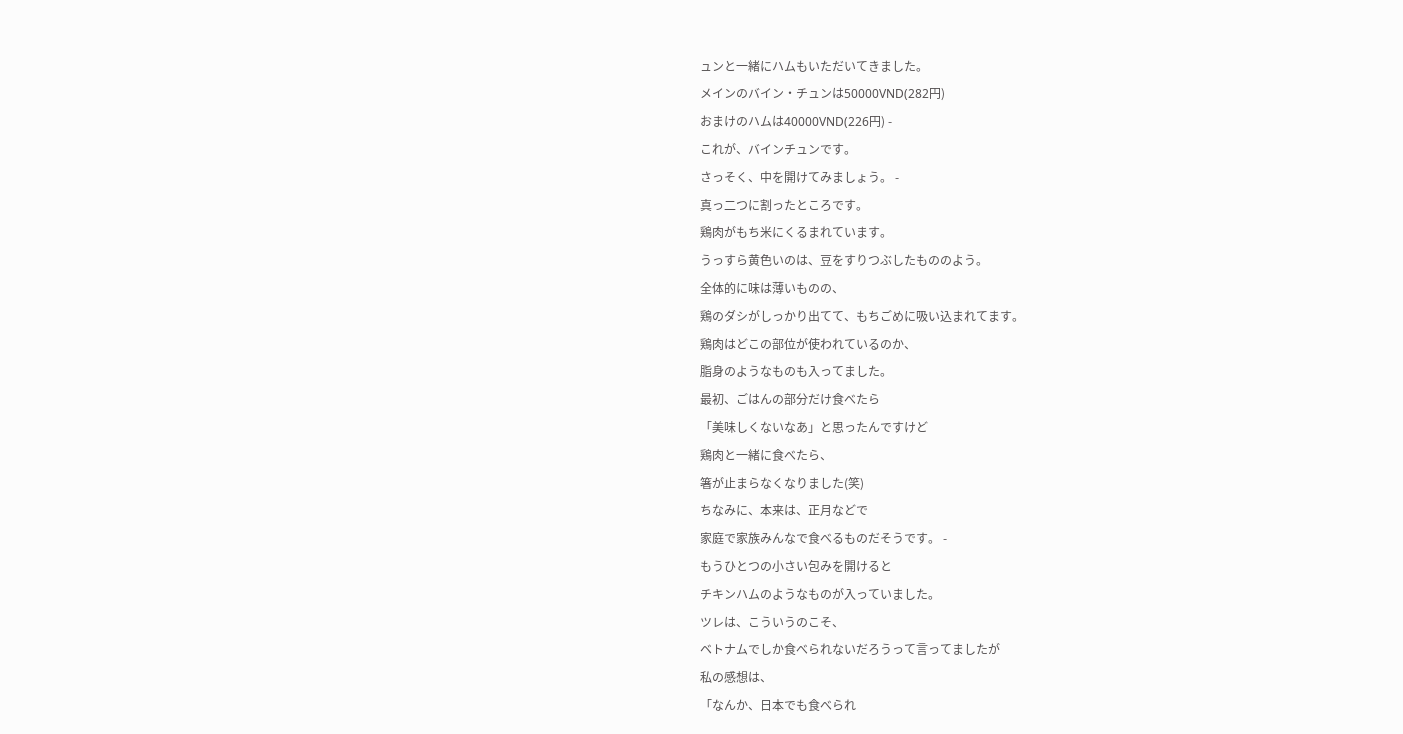ュンと一緒にハムもいただいてきました。
メインのバイン・チュンは50000VND(282円)
おまけのハムは40000VND(226円) -
これが、バインチュンです。
さっそく、中を開けてみましょう。 -
真っ二つに割ったところです。
鶏肉がもち米にくるまれています。
うっすら黄色いのは、豆をすりつぶしたもののよう。
全体的に味は薄いものの、
鶏のダシがしっかり出てて、もちごめに吸い込まれてます。
鶏肉はどこの部位が使われているのか、
脂身のようなものも入ってました。
最初、ごはんの部分だけ食べたら
「美味しくないなあ」と思ったんですけど
鶏肉と一緒に食べたら、
箸が止まらなくなりました(笑)
ちなみに、本来は、正月などで
家庭で家族みんなで食べるものだそうです。 -
もうひとつの小さい包みを開けると
チキンハムのようなものが入っていました。
ツレは、こういうのこそ、
ベトナムでしか食べられないだろうって言ってましたが
私の感想は、
「なんか、日本でも食べられ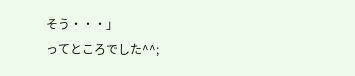そう・・・」
ってところでした^^;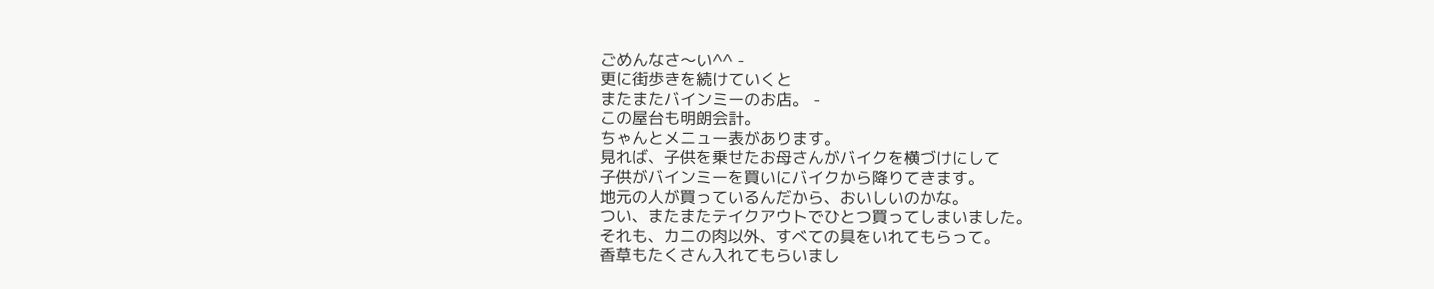ごめんなさ〜い^^ -
更に街歩きを続けていくと
またまたバインミーのお店。 -
この屋台も明朗会計。
ちゃんとメニュー表があります。
見れば、子供を乗せたお母さんがバイクを横づけにして
子供がバインミーを買いにバイクから降りてきます。
地元の人が買っているんだから、おいしいのかな。
つい、またまたテイクアウトでひとつ買ってしまいました。
それも、カニの肉以外、すべての具をいれてもらって。
香草もたくさん入れてもらいまし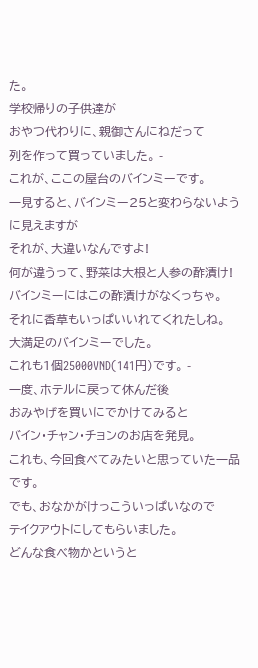た。
学校帰りの子供達が
おやつ代わりに、親御さんにねだって
列を作って買っていました。 -
これが、ここの屋台のバインミーです。
一見すると、バインミー25と変わらないように見えますが
それが、大違いなんですよ!
何が違うって、野菜は大根と人参の酢漬け!
バインミーにはこの酢漬けがなくっちゃ。
それに香草もいっぱいいれてくれたしね。
大満足のバインミーでした。
これも1個25000VND(141円)です。 -
一度、ホテルに戻って休んだ後
おみやげを買いにでかけてみると
バイン・チャン・チョンのお店を発見。
これも、今回食べてみたいと思っていた一品です。
でも、おなかがけっこういっぱいなので
テイクアウトにしてもらいました。
どんな食べ物かというと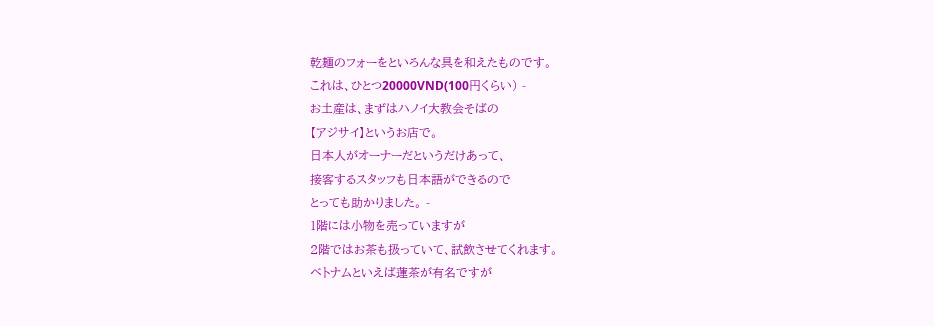乾麺のフォーをといろんな具を和えたものです。
これは、ひとつ20000VND(100円くらい) -
お土産は、まずはハノイ大教会そばの
【アジサイ】というお店で。
日本人がオーナーだというだけあって、
接客するスタッフも日本語ができるので
とっても助かりました。 -
1階には小物を売っていますが
2階ではお茶も扱っていて、試飲させてくれます。
ベトナムといえば蓮茶が有名ですが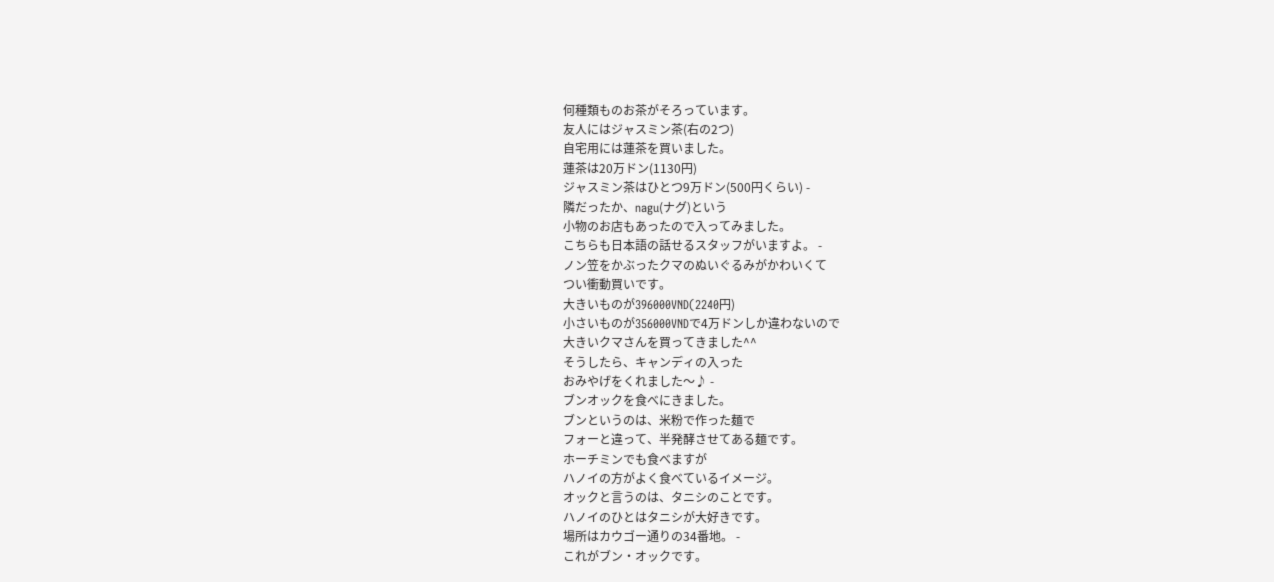何種類ものお茶がそろっています。
友人にはジャスミン茶(右の2つ)
自宅用には蓮茶を買いました。
蓮茶は20万ドン(1130円)
ジャスミン茶はひとつ9万ドン(500円くらい) -
隣だったか、nagu(ナグ)という
小物のお店もあったので入ってみました。
こちらも日本語の話せるスタッフがいますよ。 -
ノン笠をかぶったクマのぬいぐるみがかわいくて
つい衝動買いです。
大きいものが396000VND(2240円)
小さいものが356000VNDで4万ドンしか違わないので
大きいクマさんを買ってきました^^
そうしたら、キャンディの入った
おみやげをくれました〜♪ -
ブンオックを食べにきました。
ブンというのは、米粉で作った麺で
フォーと違って、半発酵させてある麺です。
ホーチミンでも食べますが
ハノイの方がよく食べているイメージ。
オックと言うのは、タニシのことです。
ハノイのひとはタニシが大好きです。
場所はカウゴー通りの34番地。 -
これがブン・オックです。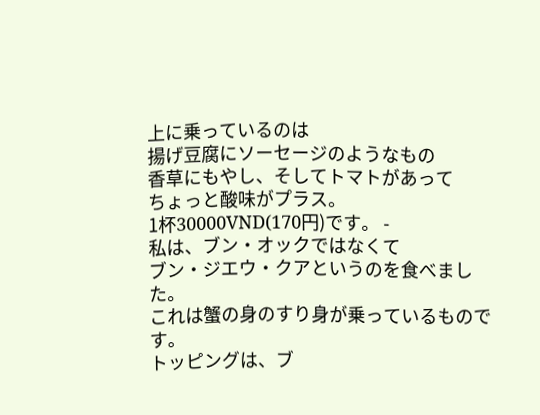上に乗っているのは
揚げ豆腐にソーセージのようなもの
香草にもやし、そしてトマトがあって
ちょっと酸味がプラス。
1杯30000VND(170円)です。 -
私は、ブン・オックではなくて
ブン・ジエウ・クアというのを食べました。
これは蟹の身のすり身が乗っているものです。
トッピングは、ブ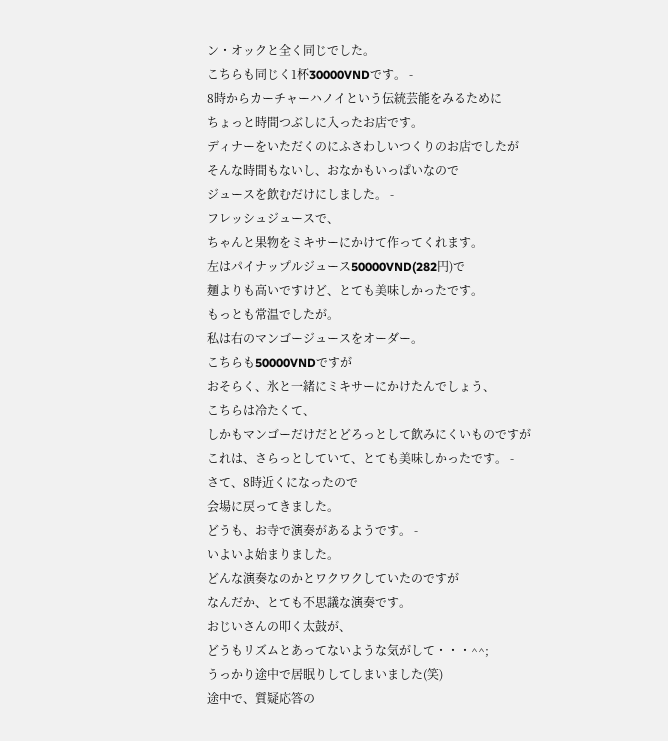ン・オックと全く同じでした。
こちらも同じく1杯30000VNDです。 -
8時からカーチャーハノイという伝統芸能をみるために
ちょっと時間つぶしに入ったお店です。
ディナーをいただくのにふさわしいつくりのお店でしたが
そんな時間もないし、おなかもいっぱいなので
ジュースを飲むだけにしました。 -
フレッシュジュースで、
ちゃんと果物をミキサーにかけて作ってくれます。
左はパイナップルジュース50000VND(282円)で
麺よりも高いですけど、とても美味しかったです。
もっとも常温でしたが。
私は右のマンゴージュースをオーダー。
こちらも50000VNDですが
おそらく、氷と一緒にミキサーにかけたんでしょう、
こちらは冷たくて、
しかもマンゴーだけだとどろっとして飲みにくいものですが
これは、さらっとしていて、とても美味しかったです。 -
さて、8時近くになったので
会場に戻ってきました。
どうも、お寺で演奏があるようです。 -
いよいよ始まりました。
どんな演奏なのかとワクワクしていたのですが
なんだか、とても不思議な演奏です。
おじいさんの叩く太鼓が、
どうもリズムとあってないような気がして・・・^^;
うっかり途中で居眠りしてしまいました(笑)
途中で、質疑応答の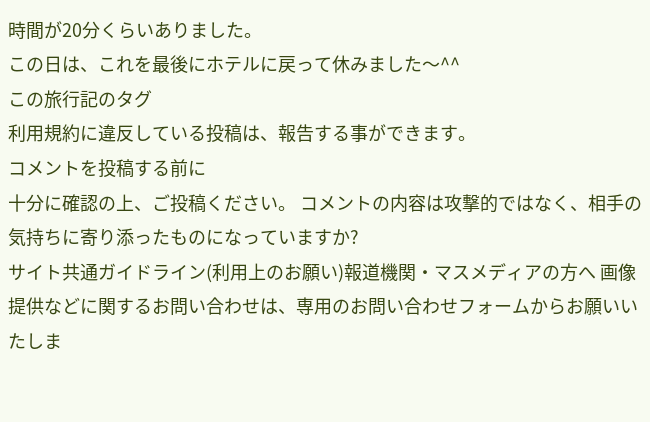時間が20分くらいありました。
この日は、これを最後にホテルに戻って休みました〜^^
この旅行記のタグ
利用規約に違反している投稿は、報告する事ができます。
コメントを投稿する前に
十分に確認の上、ご投稿ください。 コメントの内容は攻撃的ではなく、相手の気持ちに寄り添ったものになっていますか?
サイト共通ガイドライン(利用上のお願い)報道機関・マスメディアの方へ 画像提供などに関するお問い合わせは、専用のお問い合わせフォームからお願いいたしま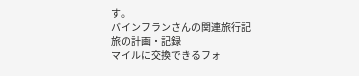す。
バインフランさんの関連旅行記
旅の計画・記録
マイルに交換できるフォ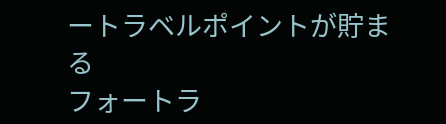ートラベルポイントが貯まる
フォートラ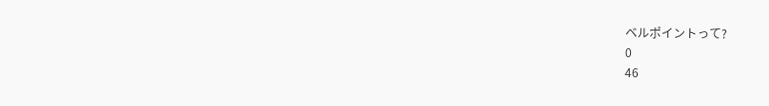ベルポイントって?
0
46